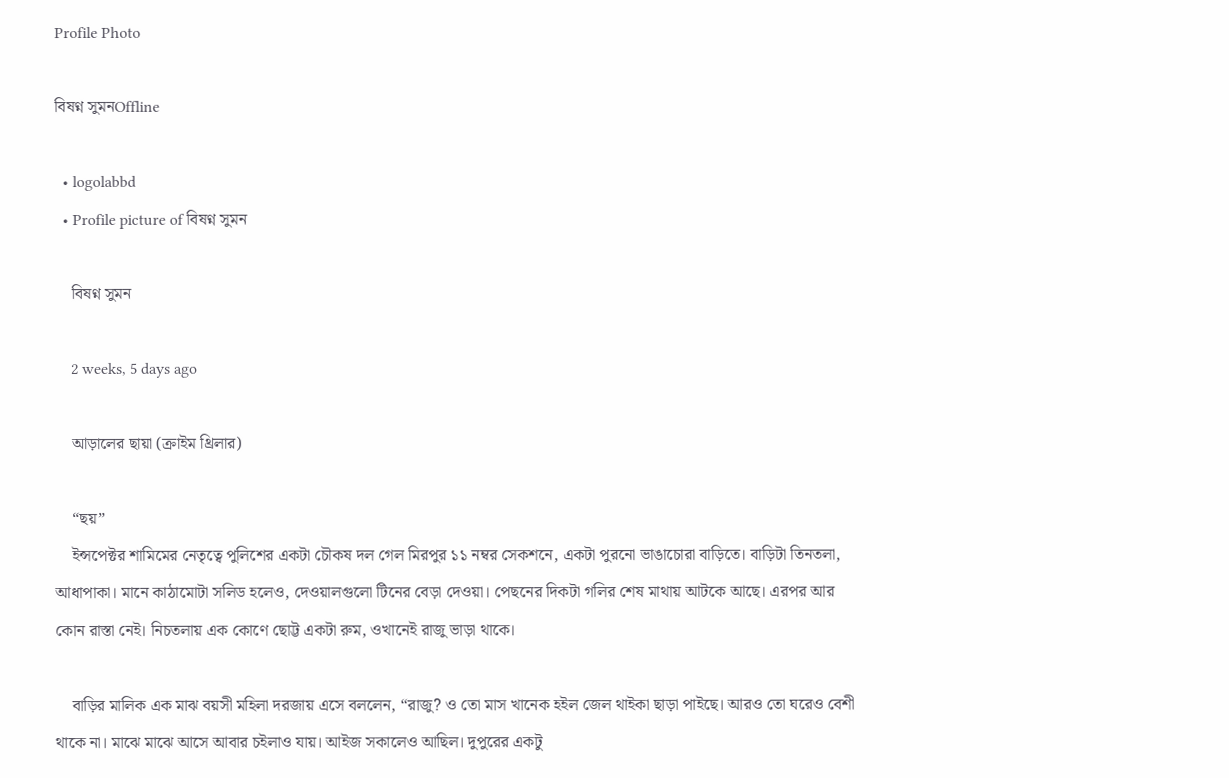Profile Photo

বিষণ্ন সুমনOffline

  • logolabbd
  • Profile picture of বিষণ্ন সুমন

    বিষণ্ন সুমন

    2 weeks, 5 days ago

    আড়ালের ছায়া (ক্রাইম থ্রিলার)

    “ছয়”
    ইন্সপেক্টর শামিমের নেতৃত্বে পুলিশের একটা চৌকষ দল গেল মিরপুর ১১ নম্বর সেকশনে, একটা পুরনো ভাঙাচোরা বাড়িতে। বাড়িটা তিনতলা, আধাপাকা। মানে কাঠামোটা সলিড হলেও, দেওয়ালগুলো টিনের বেড়া দেওয়া। পেছনের দিকটা গলির শেষ মাথায় আটকে আছে। এরপর আর কোন রাস্তা নেই। নিচতলায় এক কোণে ছোট্ট একটা রুম, ওখানেই রাজু ভাড়া থাকে।

    বাড়ির মালিক এক মাঝ বয়সী মহিলা দরজায় এসে বললেন, “রাজু? ও তো মাস খানেক হইল জেল থাইকা ছাড়া পাইছে। আরও তো ঘরেও বেশী থাকে না। মাঝে মাঝে আসে আবার চইলাও যায়। আইজ সকালেও আছিল। দুপুরের একটু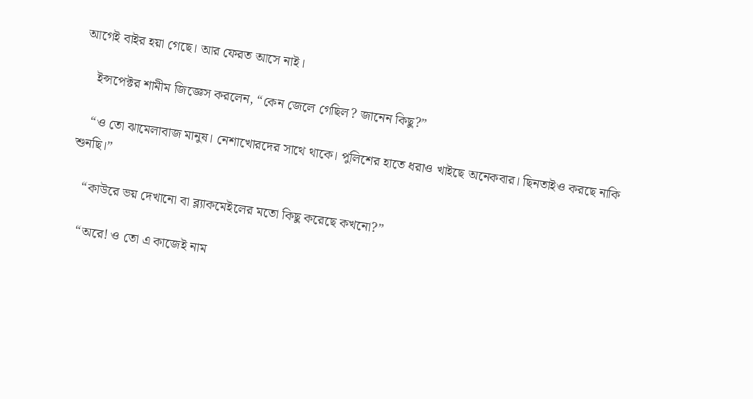আগেই বাইর হয়া গেছে। আর ফেরত আসে নাই।

    ইন্সপেক্টর শামীম জিজ্ঞেস করলেন, “কেন জেলে গেছিল? জানেন কিছু?”

    “ও তো ঝামেলাবাজ মানুষ। নেশাখোরদের সাথে থাকে। পুলিশের হাতে ধরাও খাইছে অনেকবার। ছিনতাইও করছে নাকি শুনছি।”

    “কাউরে ভয় দেখানো বা ব্ল্যাকমেইলের মতো কিছু করেছে কখনো?”

    “অরে! ও তো এ কাজেই নাম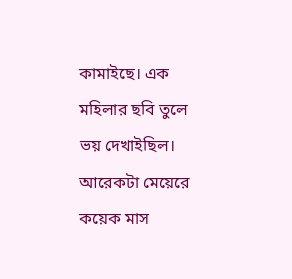কামাইছে। এক মহিলার ছবি তুলে ভয় দেখাইছিল। আরেকটা মেয়েরে কয়েক মাস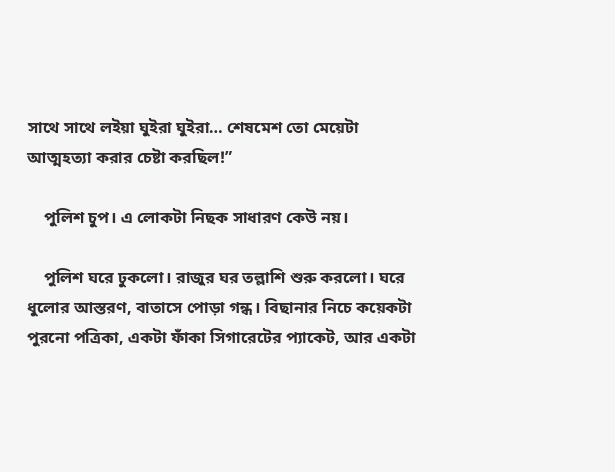সাথে সাথে লইয়া ঘুইরা ঘুইরা… শেষমেশ তো মেয়েটা আত্মহত্যা করার চেষ্টা করছিল!”

    পুলিশ চুপ। এ লোকটা নিছক সাধারণ কেউ নয়।

    পুলিশ ঘরে ঢুকলো। রাজুর ঘর তল্লাশি শুরু করলো। ঘরে ধুলোর আস্তরণ, বাতাসে পোড়া গন্ধ। বিছানার নিচে কয়েকটা পুরনো পত্রিকা, একটা ফাঁকা সিগারেটের প্যাকেট, আর একটা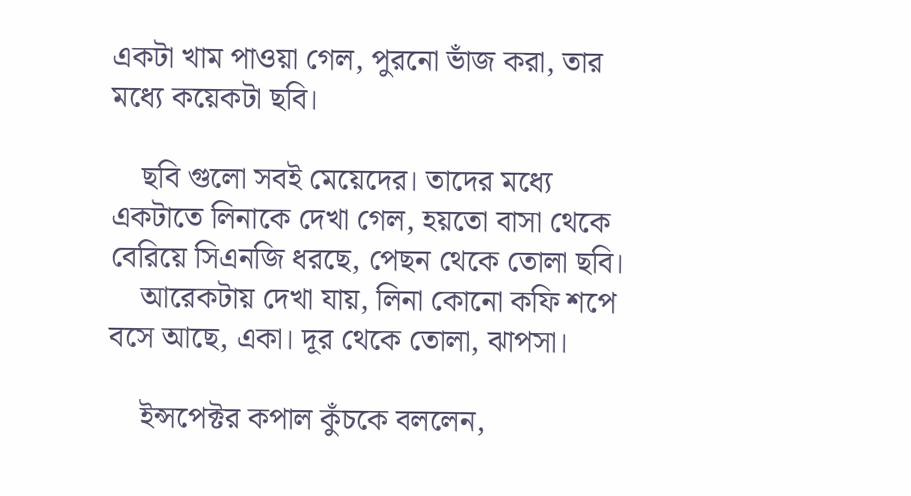একটা খাম পাওয়া গেল, পুরনো ভাঁজ করা, তার মধ্যে কয়েকটা ছবি।

    ছবি গুলো সবই মেয়েদের। তাদের মধ্যে একটাতে লিনাকে দেখা গেল, হয়তো বাসা থেকে বেরিয়ে সিএনজি ধরছে, পেছন থেকে তোলা ছবি।
    আরেকটায় দেখা যায়, লিনা কোনো কফি শপে বসে আছে, একা। দূর থেকে তোলা, ঝাপসা।

    ইন্সপেক্টর কপাল কুঁচকে বললেন,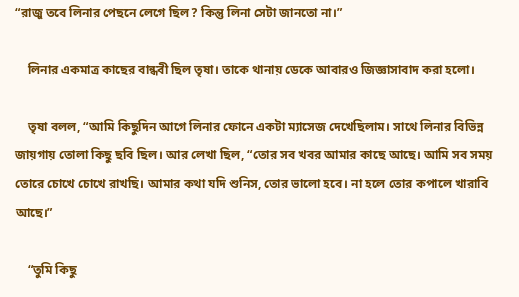“রাজু তবে লিনার পেছনে লেগে ছিল? কিন্তু লিনা সেটা জানতো না।”

    লিনার একমাত্র কাছের বান্ধবী ছিল তৃষা। তাকে থানায় ডেকে আবারও জিজ্ঞাসাবাদ করা হলো।

    তৃষা বলল, “আমি কিছুদিন আগে লিনার ফোনে একটা ম্যাসেজ দেখেছিলাম। সাথে লিনার বিভিন্ন জায়গায় তোলা কিছু ছবি ছিল। আর লেখা ছিল, “তোর সব খবর আমার কাছে আছে। আমি সব সময় তোরে চোখে চোখে রাখছি। আমার কথা যদি শুনিস, তোর ভালো হবে। না হলে তোর কপালে খারাবি আছে।”

    “তুমি কিছু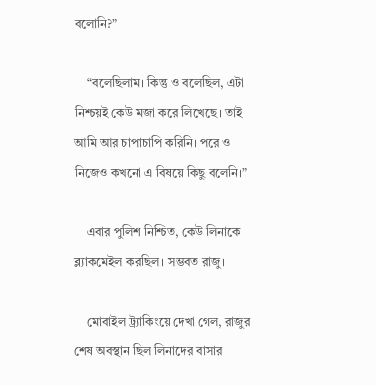বলোনি?”

    “বলেছিলাম। কিন্তু ও বলেছিল, এটা নিশ্চয়ই কেউ মজা করে লিখেছে। তাই আমি আর চাপাচাপি করিনি। পরে ও নিজেও কখনো এ বিষয়ে কিছু বলেনি।”

    এবার পুলিশ নিশ্চিত, কেউ লিনাকে ব্ল্যাকমেইল করছিল। সম্ভবত রাজু।

    মোবাইল ট্র্যাকিংয়ে দেখা গেল, রাজুর শেষ অবস্থান ছিল লিনাদের বাসার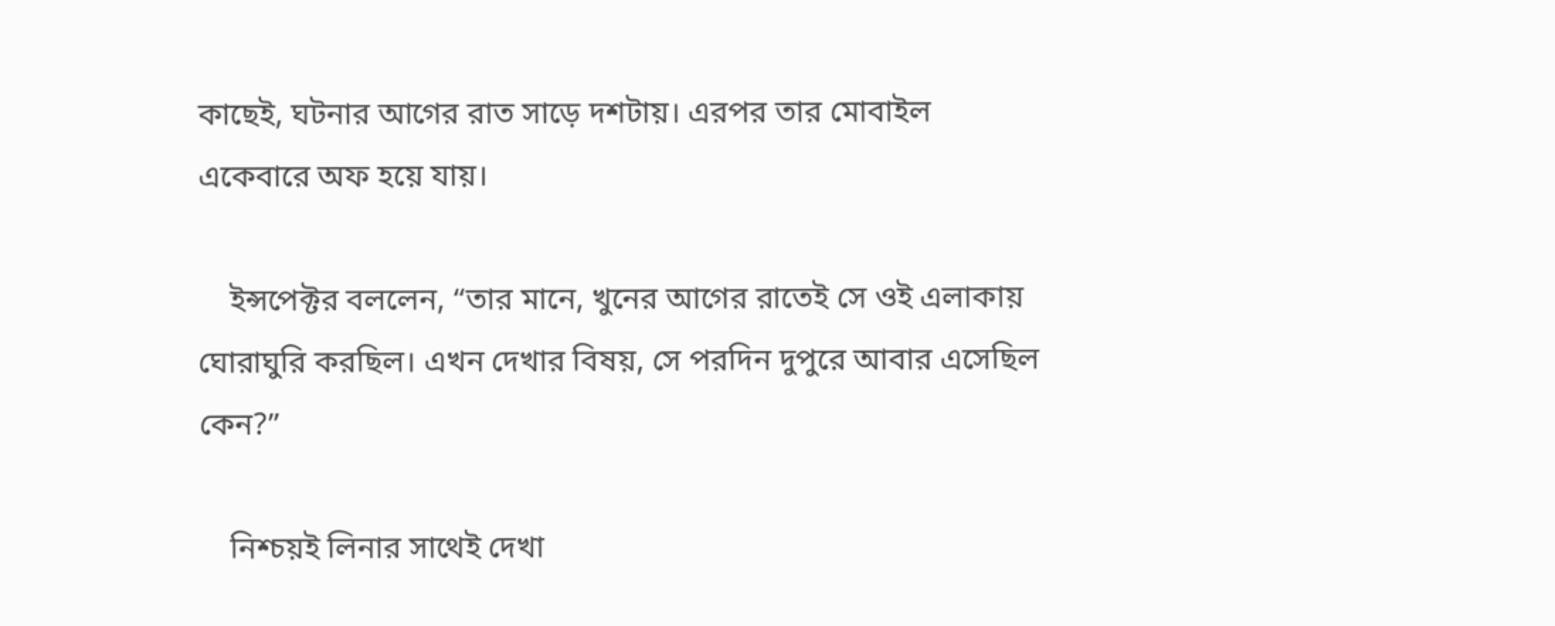কাছেই, ঘটনার আগের রাত সাড়ে দশটায়। এরপর তার মোবাইল একেবারে অফ হয়ে যায়।

    ইন্সপেক্টর বললেন, “তার মানে, খুনের আগের রাতেই সে ওই এলাকায় ঘোরাঘুরি করছিল। এখন দেখার বিষয়, সে পরদিন দুপুরে আবার এসেছিল কেন?”

    নিশ্চয়ই লিনার সাথেই দেখা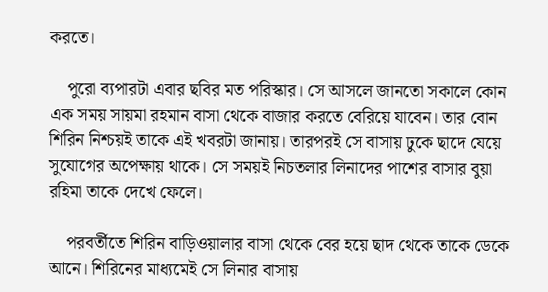করতে।

    পুরো ব্যপারটা এবার ছবির মত পরিস্কার। সে আসলে জানতো সকালে কোন এক সময় সায়মা রহমান বাসা থেকে বাজার করতে বেরিয়ে যাবেন। তার বোন শিরিন নিশ্চয়ই তাকে এই খবরটা জানায়। তারপরই সে বাসায় ঢুকে ছাদে যেয়ে সুযোগের অপেক্ষায় থাকে। সে সময়ই নিচতলার লিনাদের পাশের বাসার বুয়া রহিমা তাকে দেখে ফেলে।

    পরবর্তীতে শিরিন বাড়িওয়ালার বাসা থেকে বের হয়ে ছাদ থেকে তাকে ডেকে আনে। শিরিনের মাধ্যমেই সে লিনার বাসায়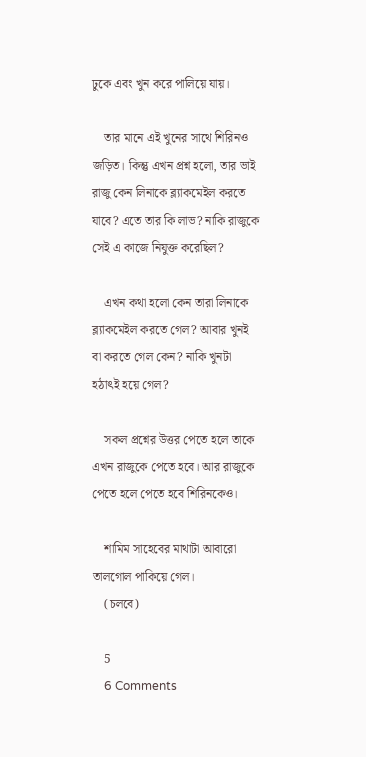ঢুকে এবং খুন করে পালিয়ে যায়।

    তার মানে এই খুনের সাথে শিরিনও জড়িত। কিন্তু এখন প্রশ্ন হলো, তার ভাই রাজু কেন লিনাকে ব্ল্যাকমেইল করতে যাবে? এতে তার কি লাভ? নাকি রাজুকে সেই এ কাজে নিযুক্ত করেছিল?

    এখন কথা হলো কেন তারা লিনাকে ব্ল্যাকমেইল করতে গেল? আবার খুনই বা করতে গেল কেন? নাকি খুনটা হঠাৎই হয়ে গেল?

    সকল প্রশ্নের উত্তর পেতে হলে তাকে এখন রাজুকে পেতে হবে। আর রাজুকে পেতে হলে পেতে হবে শিরিনকেও।

    শামিম সাহেবের মাথাটা আবারো তালগোল পাকিয়ে গেল।
    (চলবে)

    5
    6 Comments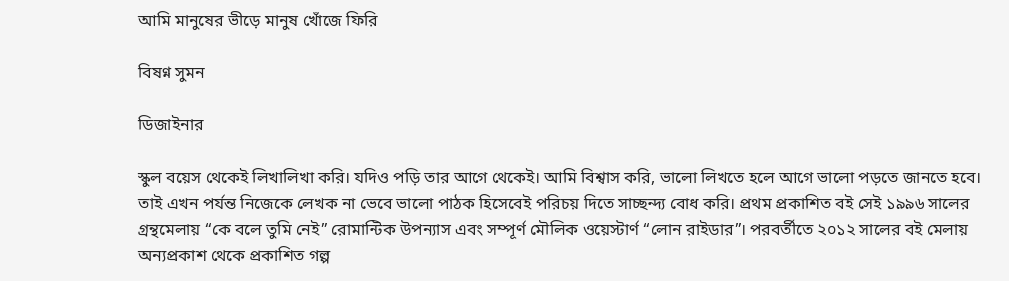আমি মানুষের ভীড়ে মানুষ খোঁজে ফিরি

বিষণ্ন সুমন

ডিজাইনার

স্কুল বয়েস থেকেই লিখালিখা করি। যদিও পড়ি তার আগে থেকেই। আমি বিশ্বাস করি, ভালো লিখতে হলে আগে ভালো পড়তে জানতে হবে। তাই এখন পর্যন্ত নিজেকে লেখক না ভেবে ভালো পাঠক হিসেবেই পরিচয় দিতে সাচ্ছন্দ্য বোধ করি। প্রথম প্রকাশিত বই সেই ১৯৯৬ সালের গ্রন্থমেলায় “কে বলে তুমি নেই” রোমান্টিক উপন্যাস এবং সম্পূর্ণ মৌলিক ওয়েস্টার্ণ “লোন রাইডার”। পরবর্তীতে ২০১২ সালের বই মেলায় অন্যপ্রকাশ থেকে প্রকাশিত গল্প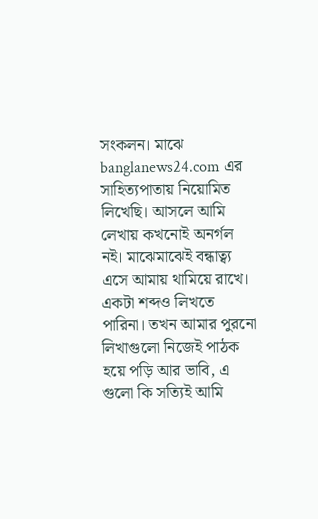সংকলন। মাঝে banglanews24.com এর সাহিত্যপাতায় নিয়োমিত লিখেছি। আসলে আমি লেখায় কখনোই অনর্গল নই। মাঝেমাঝেই বন্ধাত্ব্য এসে আমায় থামিয়ে রাখে। একটা শব্দও লিখতে পারিনা। তখন আমার পুরনো লিখাগুলো নিজেই পাঠক হয়ে পড়ি আর ভাবি, এ গুলো কি সত্যিই আমি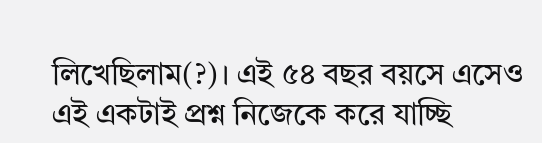লিখেছিলাম(?)। এই ৫৪ বছর বয়সে এসেও এই একটাই প্রশ্ন নিজেকে করে যাচ্ছি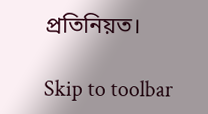প্রতিনিয়ত।

Skip to toolbar